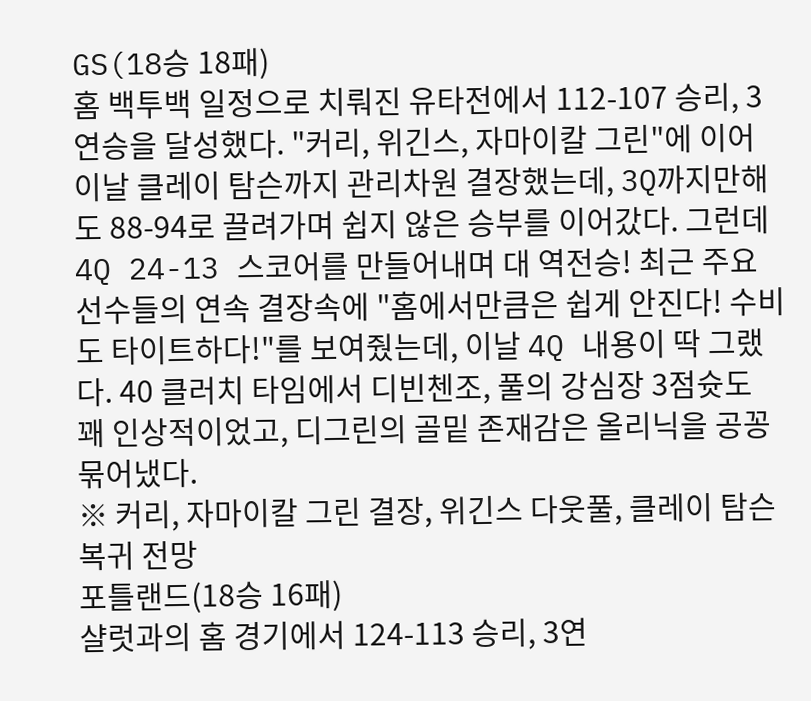GS(18승 18패)
홈 백투백 일정으로 치뤄진 유타전에서 112-107 승리, 3연승을 달성했다. "커리, 위긴스, 자마이칼 그린"에 이어 이날 클레이 탐슨까지 관리차원 결장했는데, 3Q까지만해도 88-94로 끌려가며 쉽지 않은 승부를 이어갔다. 그런데 4Q 24-13 스코어를 만들어내며 대 역전승! 최근 주요선수들의 연속 결장속에 "홈에서만큼은 쉽게 안진다! 수비도 타이트하다!"를 보여줬는데, 이날 4Q 내용이 딱 그랬다. 40 클러치 타임에서 디빈첸조, 풀의 강심장 3점슛도 꽤 인상적이었고, 디그린의 골밑 존재감은 올리닉을 공꽁 묶어냈다.
※ 커리, 자마이칼 그린 결장, 위긴스 다웃풀, 클레이 탐슨 복귀 전망
포틀랜드(18승 16패)
샬럿과의 홈 경기에서 124-113 승리, 3연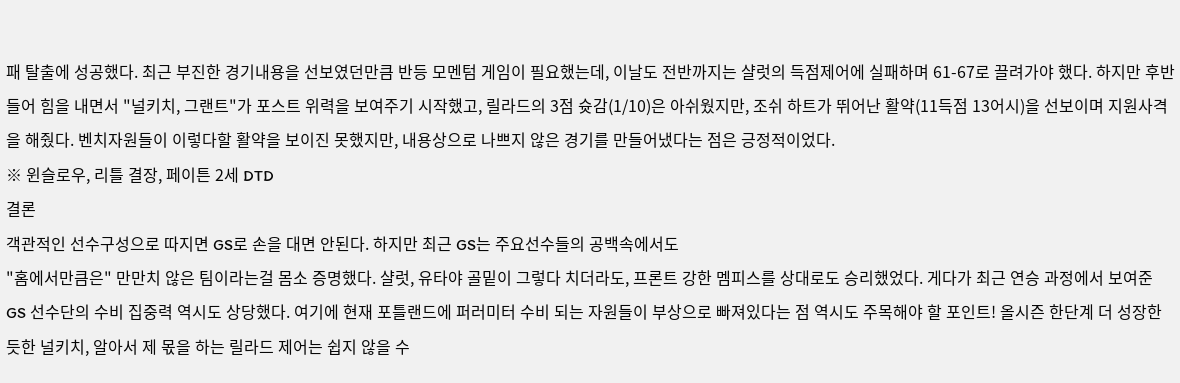패 탈출에 성공했다. 최근 부진한 경기내용을 선보였던만큼 반등 모멘텀 게임이 필요했는데, 이날도 전반까지는 샬럿의 득점제어에 실패하며 61-67로 끌려가야 했다. 하지만 후반들어 힘을 내면서 "널키치, 그랜트"가 포스트 위력을 보여주기 시작했고, 릴라드의 3점 슛감(1/10)은 아쉬웠지만, 조쉬 하트가 뛰어난 활약(11득점 13어시)을 선보이며 지원사격을 해줬다. 벤치자원들이 이렇다할 활약을 보이진 못했지만, 내용상으로 나쁘지 않은 경기를 만들어냈다는 점은 긍정적이었다.
※ 윈슬로우, 리틀 결장, 페이튼 2세 DTD
결론
객관적인 선수구성으로 따지면 GS로 손을 대면 안된다. 하지만 최근 GS는 주요선수들의 공백속에서도
"홈에서만큼은" 만만치 않은 팀이라는걸 몸소 증명했다. 샬럿, 유타야 골밑이 그렇다 치더라도, 프론트 강한 멤피스를 상대로도 승리했었다. 게다가 최근 연승 과정에서 보여준 GS 선수단의 수비 집중력 역시도 상당했다. 여기에 현재 포틀랜드에 퍼러미터 수비 되는 자원들이 부상으로 빠져있다는 점 역시도 주목해야 할 포인트! 올시즌 한단계 더 성장한듯한 널키치, 알아서 제 몫을 하는 릴라드 제어는 쉽지 않을 수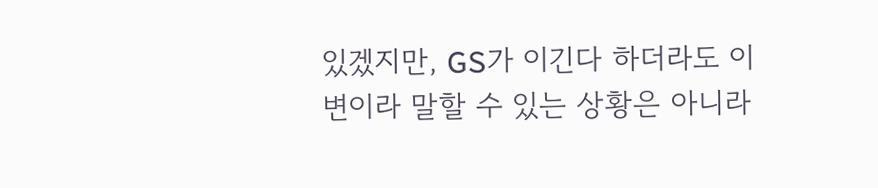있겠지만, GS가 이긴다 하더라도 이변이라 말할 수 있는 상황은 아니라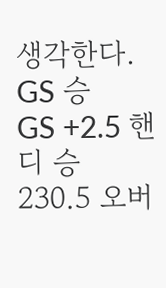생각한다.
GS 승
GS +2.5 핸디 승
230.5 오버